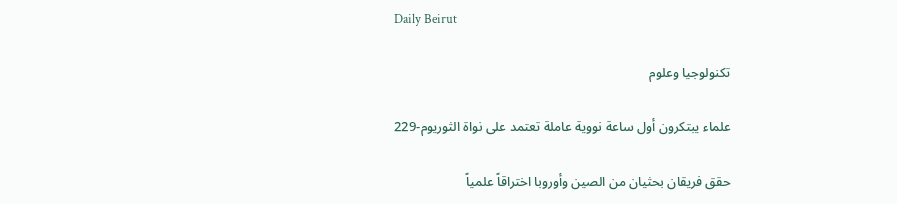Daily Beirut

تكنولوجيا وعلوم

علماء يبتكرون أول ساعة نووية عاملة تعتمد على نواة الثوريوم-229

حقق فريقان بحثيان من الصين وأوروبا اختراقاً علمياً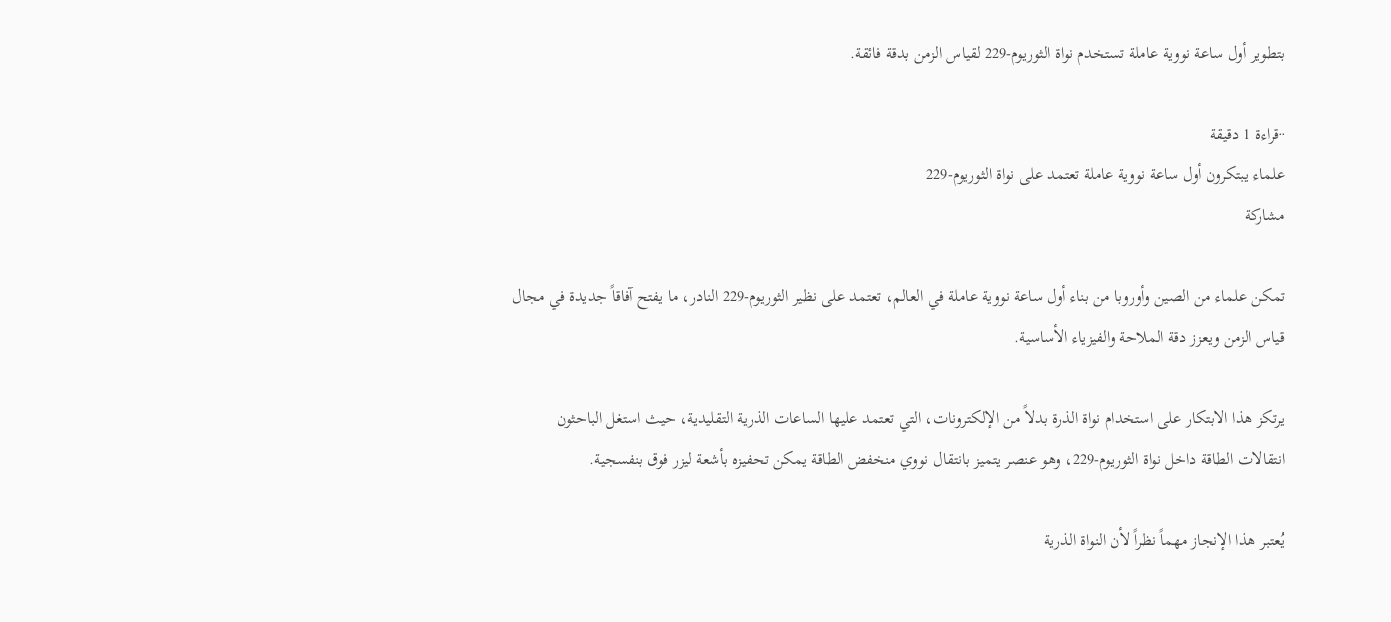بتطوير أول ساعة نووية عاملة تستخدم نواة الثوريوم-229 لقياس الزمن بدقة فائقة.

··قراءة 1 دقيقة
علماء يبتكرون أول ساعة نووية عاملة تعتمد على نواة الثوريوم-229
مشاركة

تمكن علماء من الصين وأوروبا من بناء أول ساعة نووية عاملة في العالم، تعتمد على نظير الثوريوم-229 النادر، ما يفتح آفاقاً جديدة في مجال قياس الزمن ويعزز دقة الملاحة والفيزياء الأساسية.

يرتكز هذا الابتكار على استخدام نواة الذرة بدلاً من الإلكترونات، التي تعتمد عليها الساعات الذرية التقليدية، حيث استغل الباحثون انتقالات الطاقة داخل نواة الثوريوم-229، وهو عنصر يتميز بانتقال نووي منخفض الطاقة يمكن تحفيزه بأشعة ليزر فوق بنفسجية.

يُعتبر هذا الإنجاز مهماً نظراً لأن النواة الذرية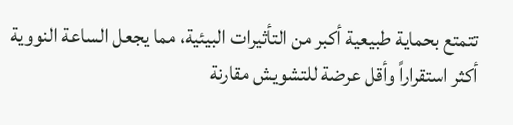تتمتع بحماية طبيعية أكبر من التأثيرات البيئية، مما يجعل الساعة النووية أكثر استقراراً وأقل عرضة للتشويش مقارنة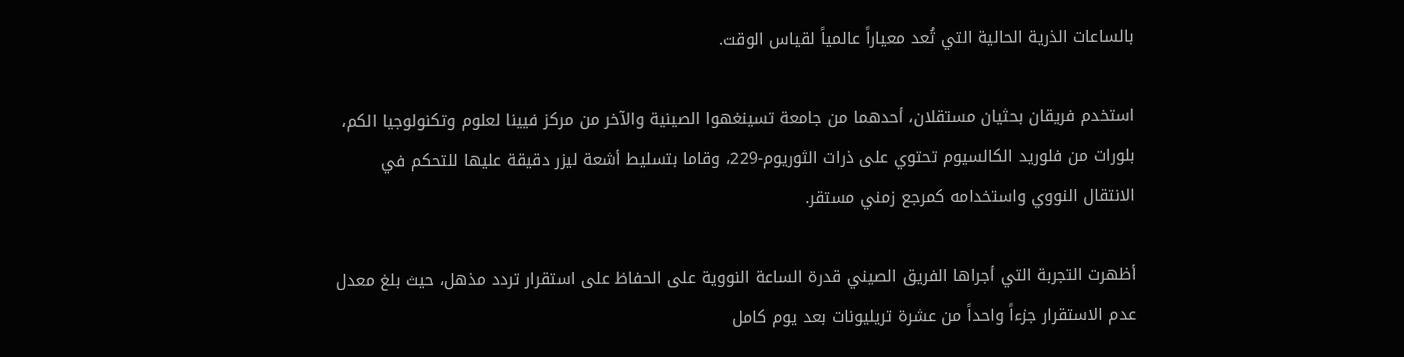بالساعات الذرية الحالية التي تُعد معياراً عالمياً لقياس الوقت.

استخدم فريقان بحثيان مستقلان، أحدهما من جامعة تسينغهوا الصينية والآخر من مركز فيينا لعلوم وتكنولوجيا الكم، بلورات من فلوريد الكالسيوم تحتوي على ذرات الثوريوم-229، وقاما بتسليط أشعة ليزر دقيقة عليها للتحكم في الانتقال النووي واستخدامه كمرجع زمني مستقر.

أظهرت التجربة التي أجراها الفريق الصيني قدرة الساعة النووية على الحفاظ على استقرار تردد مذهل، حيث بلغ معدل عدم الاستقرار جزءاً واحداً من عشرة تريليونات بعد يوم كامل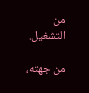من التشغيل.

من جهته،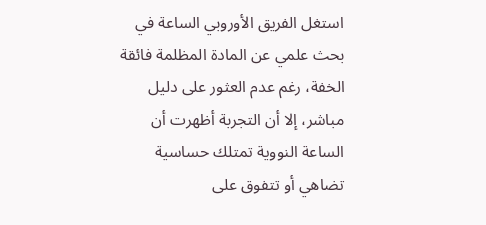استغل الفريق الأوروبي الساعة في بحث علمي عن المادة المظلمة فائقة الخفة، رغم عدم العثور على دليل مباشر، إلا أن التجربة أظهرت أن الساعة النووية تمتلك حساسية تضاهي أو تتفوق على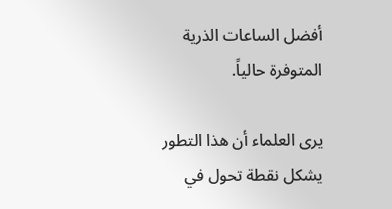أفضل الساعات الذرية المتوفرة حالياً.

يرى العلماء أن هذا التطور يشكل نقطة تحول في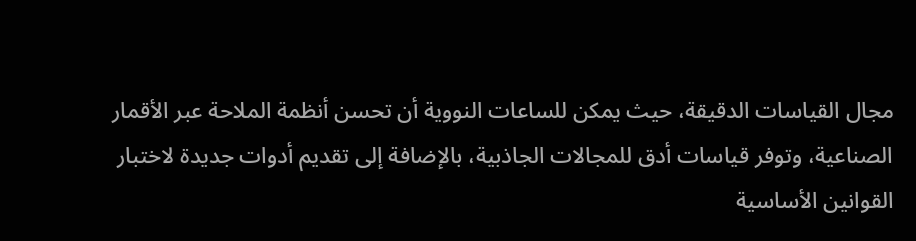مجال القياسات الدقيقة، حيث يمكن للساعات النووية أن تحسن أنظمة الملاحة عبر الأقمار الصناعية، وتوفر قياسات أدق للمجالات الجاذبية، بالإضافة إلى تقديم أدوات جديدة لاختبار القوانين الأساسية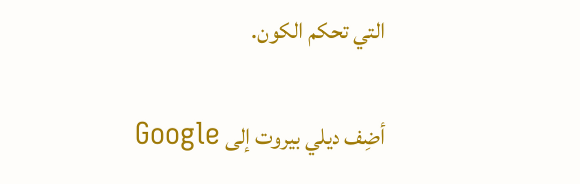التي تحكم الكون.

أضِف ديلي بيروت إلى Google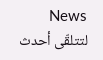News لتتلقّى أحدث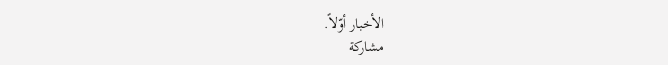الأخبار أوّلاً.
مشاركة